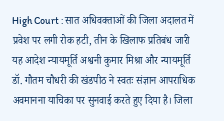High Court : सात अधिवक्ताओं की जिला अदालत में प्रवेश पर लगी रोक हटी, तीन के खिलाफ प्रतिबंध जारी
यह आदेश न्यायमूर्ति अश्वनी कुमार मिश्रा और न्यायमूर्ति डॉ. गौतम चौधरी की खंडपीठ ने स्वतः संज्ञान आपराधिक अवमानना याचिका पर सुनवाई करते हुए दिया है। जिला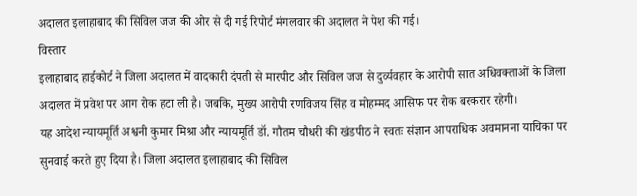अदालत इलाहाबाद की सिविल जज की ओर से दी गई रिपोर्ट मंगलवार की अदालत ने पेश की गई।
विस्तार
इलाहाबाद हाईकोर्ट ने जिला अदालत में वादकारी दंपती से मारपीट और सिविल जज से दुर्व्यवहार के आरोपी सात अधिवक्ताओं के जिला अदालत में प्रवेश पर आग रोक हटा ली है। जबकि, मुख्य आरोपी रणविजय सिंह व मोहम्मद आसिफ पर रोक बरकरार रहेगी।
यह आदेश न्यायमूर्ति अश्वनी कुमार मिश्रा और न्यायमूर्ति डॉ. गौतम चौधरी की खंडपीठ ने स्वतः संज्ञान आपराधिक अवमानना याचिका पर सुनवाई करते हुए दिया है। जिला अदालत इलाहाबाद की सिविल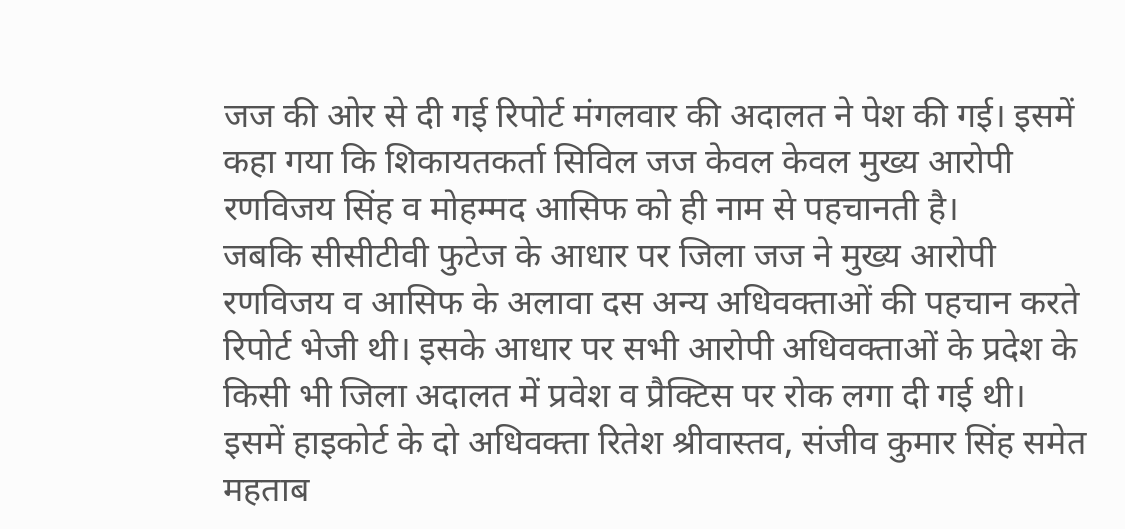जज की ओर से दी गई रिपोर्ट मंगलवार की अदालत ने पेश की गई। इसमें कहा गया कि शिकायतकर्ता सिविल जज केवल केवल मुख्य आरोपी रणविजय सिंह व मोहम्मद आसिफ को ही नाम से पहचानती है।
जबकि सीसीटीवी फुटेज के आधार पर जिला जज ने मुख्य आरोपी रणविजय व आसिफ के अलावा दस अन्य अधिवक्ताओं की पहचान करते रिपोर्ट भेजी थी। इसके आधार पर सभी आरोपी अधिवक्ताओं के प्रदेश के किसी भी जिला अदालत में प्रवेश व प्रैक्टिस पर रोक लगा दी गई थी। इसमें हाइकोर्ट के दो अधिवक्ता रितेश श्रीवास्तव, संजीव कुमार सिंह समेत महताब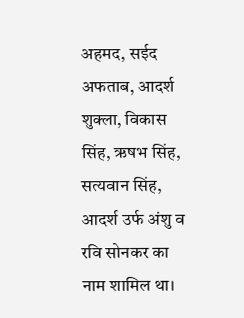अहमद, सईद अफताब, आदर्श शुक्ला, विकास सिंह, ऋषभ सिंह, सत्यवान सिंह, आदर्श उर्फ अंशु व रवि सोनकर का नाम शामिल था।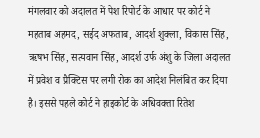मंगलवार को अदालत में पेश रिपोर्ट के आधार पर कोर्ट ने महताब अहमद, सईद अफताब, आदर्श शुक्ला, विकास सिंह, ऋषभ सिंह, सत्यवान सिंह, आदर्श उर्फ अंशु के जिला अदालत में प्रवेश व प्रैक्टिस पर लगी रोक का आदेश निलंबित कर दिया है। इससे पहले कोर्ट ने हाइकोर्ट के अधिवक्ता रितेश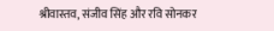श्रीवास्तव, संजीव सिंह और रवि सोनकर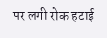पर लगी रोक हटाई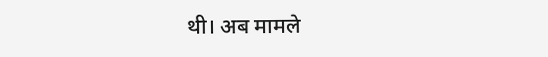थी। अब मामले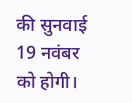की सुनवाई 19 नवंबर को होगी।